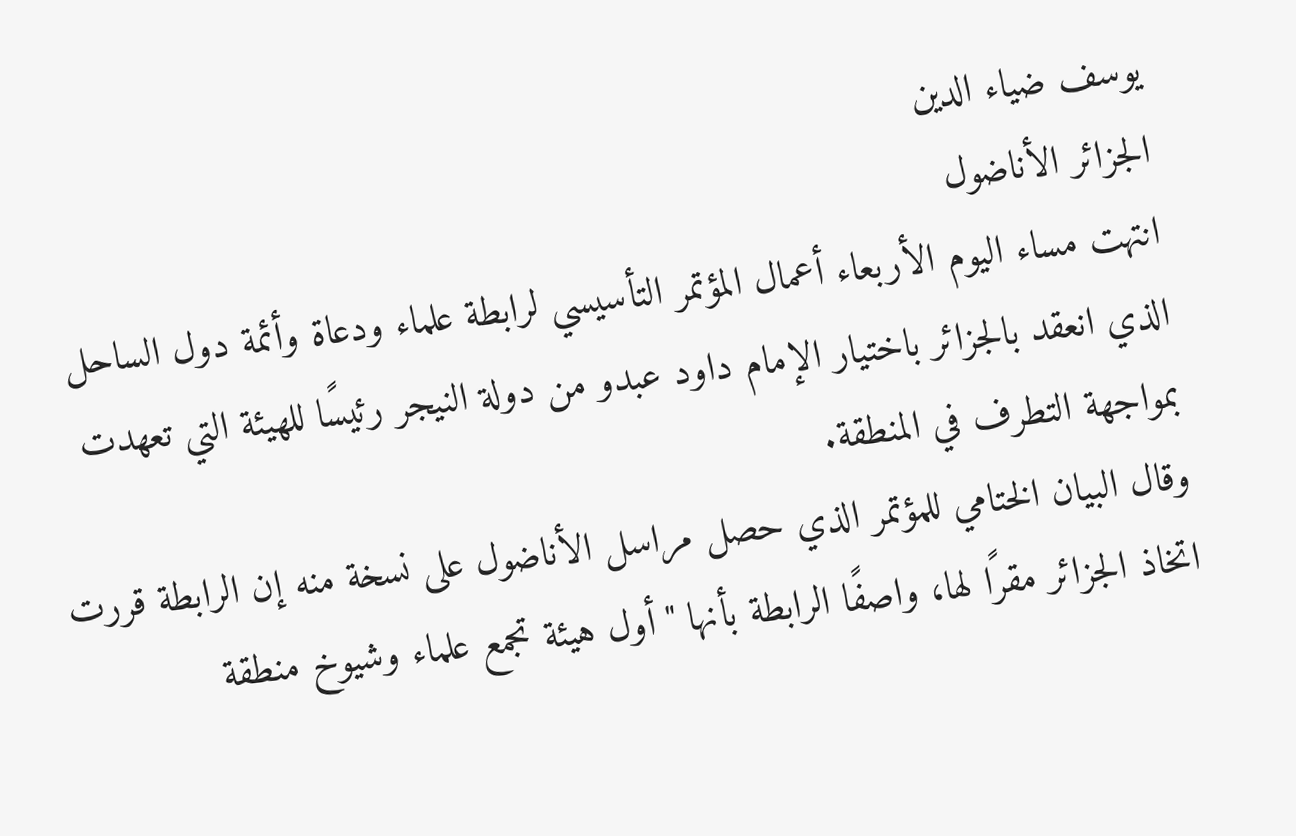يوسف ضياء الدين
الجزائر الأناضول
انتهت مساء اليوم الأربعاء أعمال المؤتمر التأسيسي لرابطة علماء ودعاة وأئمة دول الساحل الذي انعقد بالجزائر باختيار الإمام داود عبدو من دولة النيجر رئيسًا للهيئة التي تعهدت بمواجهة التطرف في المنطقة.
وقال البيان الختامي للمؤتمر الذي حصل مراسل الأناضول على نسخة منه إن الرابطة قررت اتخاذ الجزائر مقرًا لها، واصفًا الرابطة بأنها "أول هيئة تجمع علماء وشيوخ منطقة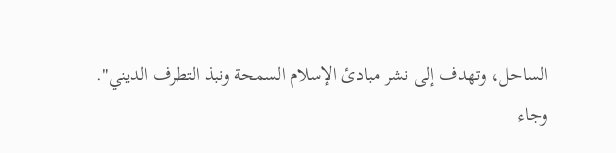الساحل، وتهدف إلى نشر مبادئ الإسلام السمحة ونبذ التطرف الديني".
وجاء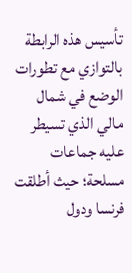تأسيس هذه الرابطة بالتوازي مع تطورات الوضع في شمال مالي الذي تسيطر عليه جماعات مسلحة؛ حيث أطلقت فرنسا ودول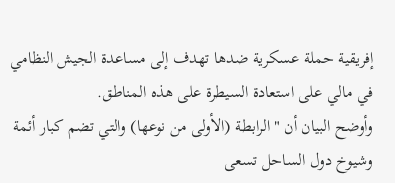إفريقية حملة عسكرية ضدها تهدف إلى مساعدة الجيش النظامي في مالي على استعادة السيطرة على هذه المناطق.
وأوضح البيان أن "الرابطة (الأولى من نوعها) والتي تضم كبار أئمة وشيوخ دول الساحل تسعى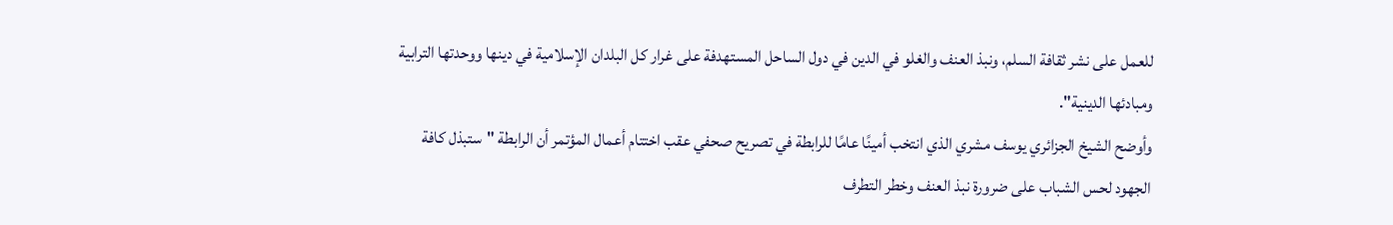للعمل على نشر ثقافة السلم، ونبذ العنف والغلو في الدين في دول الساحل المستهدفة على غرار كل البلدان الإسلامية في دينها ووحدتها الترابية ومبادئها الدينية".
وأوضح الشيخ الجزائري يوسف مشري الذي انتخب أمينًا عامًا للرابطة في تصريح صحفي عقب اختتام أعمال المؤتمر أن الرابطة "ستبذل كافة الجهود لحس الشباب على ضرورة نبذ العنف وخطر التطرف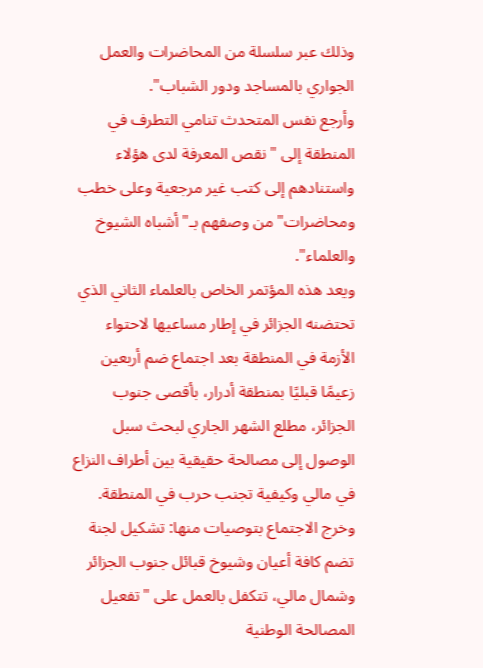وذلك عبر سلسلة من المحاضرات والعمل الجواري بالمساجد ودور الشباب".
وأرجع نفس المتحدث تنامي التطرف في المنطقة إلى "نقص المعرفة لدى هؤلاء واستنادهم إلى كتب غير مرجعية وعلى خطب ومحاضرات" من وصفهم بـ"أشباه الشيوخ والعلماء".
ويعد هذه المؤتمر الخاص بالعلماء الثاني الذي تحتضنه الجزائر في إطار مساعيها لاحتواء الأزمة في المنطقة بعد اجتماع ضم أربعين زعيمًا قبليًا بمنطقة أدرار، بأقصى جنوب الجزائر، مطلع الشهر الجاري لبحث سبل الوصول إلى مصالحة حقيقية بين أطراف النزاع في مالي وكيفية تجنب حرب في المنطقة.
وخرج الاجتماع بتوصيات منها: تشكيل لجنة تضم كافة أعيان وشيوخ قبائل جنوب الجزائر وشمال مالي، تتكفل بالعمل على "تفعيل المصالحة الوطنية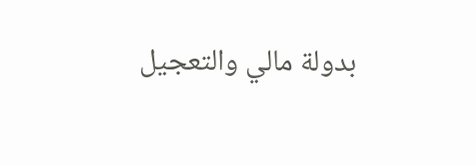بدولة مالي والتعجيل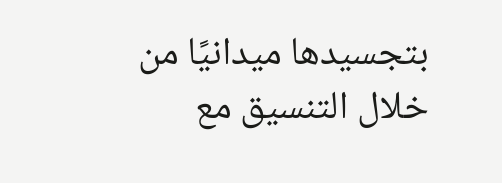بتجسيدها ميدانيًا من خلال التنسيق مع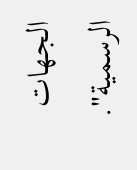الجهات الرسمية".